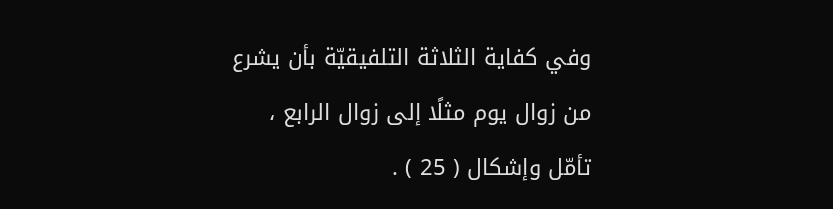وفي كفاية الثلاثة التلفيقيّة بأن يشرع من زوال يوم مثلًا إلى زوال الرابع ، تأمّل وإشكال ( 25 ) .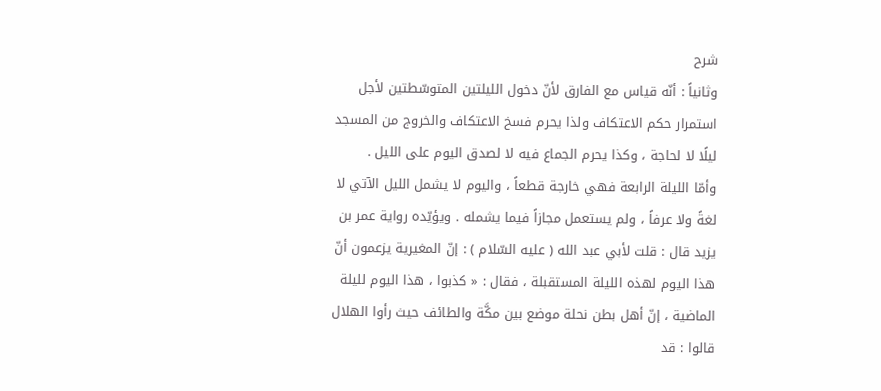شرح
وثانياً : أنّه قياس مع الفارق لأنّ دخول الليلتين المتوسّطتين لأجل استمرار حكم الاعتكاف ولذا يحرم فسخ الاعتكاف والخروج من المسجد ليلًا لا لحاجة ، وكذا يحرم الجماع فيه لا لصدق اليوم على الليل .
وأمّا الليلة الرابعة فهي خارجة قطعاً ، واليوم لا يشمل الليل الآتي لا لغةً ولا عرفاً ، ولم يستعمل مجازاً فيما يشمله . ويؤيّده رواية عمر بن يزيد قال : قلت لأبي عبد الله ( عليه السّلام ) : إنّ المغيرية يزعمون أنّ هذا اليوم لهذه الليلة المستقبلة ، فقال : « كذبوا ، هذا اليوم لليلة الماضية ، إنّ أهل بطن نحلة موضع بين مكَّة والطائف حيث رأوا الهلال قالوا : قد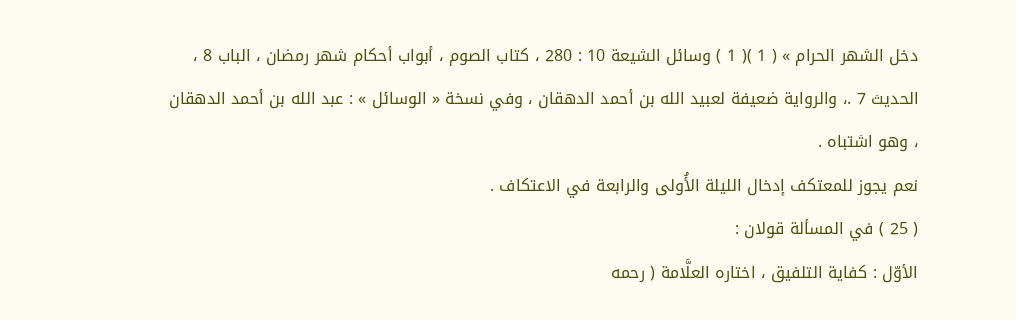دخل الشهر الحرام » ( 1 )( 1 ) وسائل الشيعة 10 : 280 ، كتاب الصوم ، أبواب أحكام شهر رمضان ، الباب 8 ، الحديث 7 .، والرواية ضعيفة لعبيد الله بن أحمد الدهقان ، وفي نسخة « الوسائل » : عبد الله بن أحمد الدهقان ، وهو اشتباه .
نعم يجوز للمعتكف إدخال الليلة الأُولى والرابعة في الاعتكاف .
( 25 ) في المسألة قولان :
الأوّل : كفاية التلفيق ، اختاره العلَّامة ( رحمه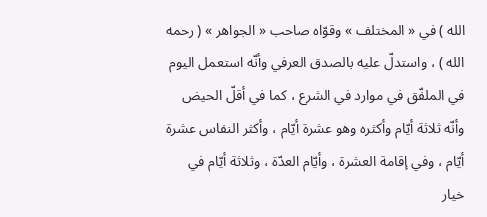الله ) في « المختلف » وقوّاه صاحب « الجواهر » ( رحمه الله ) ، واستدلّ عليه بالصدق العرفي وأنّه استعمل اليوم في الملفّق في موارد في الشرع ، كما في أقلّ الحيض وأنّه ثلاثة أيّام وأكثره وهو عشرة أيّام ، وأكثر النفاس عشرة أيّام ، وفي إقامة العشرة ، وأيّام العدّة ، وثلاثة أيّام في خيار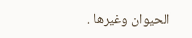الحيوان وغيرها .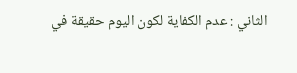الثاني : عدم الكفاية لكون اليوم حقيقة في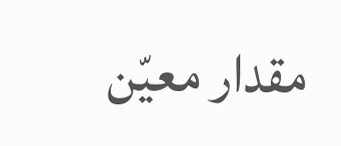مقدار معيّن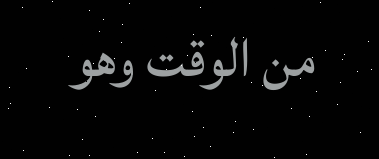من الوقت وهو